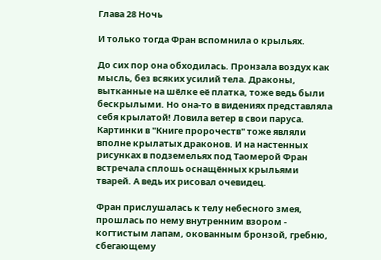Глава 28 Ночь

И только тогда Фран вспомнила о крыльях.

До сих пор она обходилась. Пронзала воздух как мысль, без всяких усилий тела. Драконы, вытканные на шёлке её платка, тоже ведь были бескрылыми. Но она-то в видениях представляла себя крылатой! Ловила ветер в свои паруса. Картинки в "Книге пророчеств" тоже являли вполне крылатых драконов. И на настенных рисунках в подземельях под Таомерой Фран встречала сплошь оснащённых крыльями тварей. А ведь их рисовал очевидец.

Фран прислушалась к телу небесного змея, прошлась по нему внутренним взором - когтистым лапам, окованным бронзой, гребню, сбегающему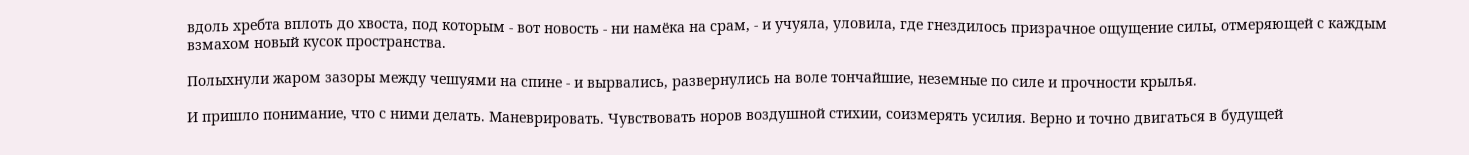вдоль хребта вплоть до хвоста, под которым - вот новость - ни намёка на срам, - и учуяла, уловила, где гнездилось призрачное ощущение силы, отмеряющей с каждым взмахом новый кусок пространства.

Полыхнули жаром зазоры между чешуями на спине - и вырвались, развернулись на воле тончайшие, неземные по силе и прочности крылья.

И пришло понимание, что с ними делать. Маневрировать. Чувствовать норов воздушной стихии, соизмерять усилия. Верно и точно двигаться в будущей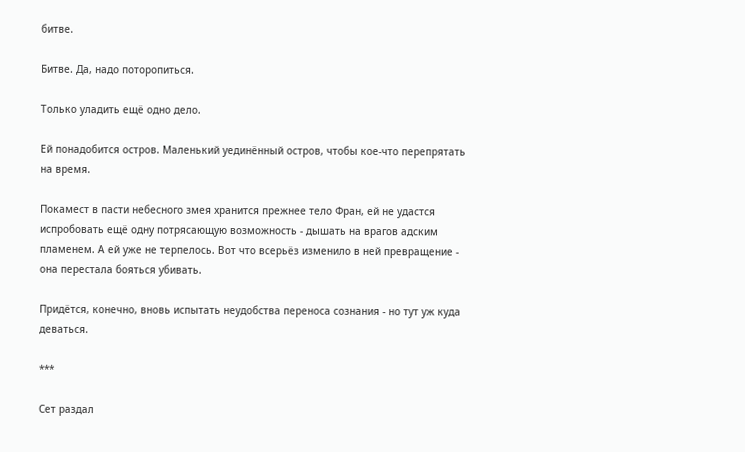битве.

Битве. Да, надо поторопиться.

Только уладить ещё одно дело.

Ей понадобится остров. Маленький уединённый остров, чтобы кое-что перепрятать на время.

Покамест в пасти небесного змея хранится прежнее тело Фран, ей не удастся испробовать ещё одну потрясающую возможность - дышать на врагов адским пламенем. А ей уже не терпелось. Вот что всерьёз изменило в ней превращение - она перестала бояться убивать.

Придётся, конечно, вновь испытать неудобства переноса сознания - но тут уж куда деваться.

***

Сет раздал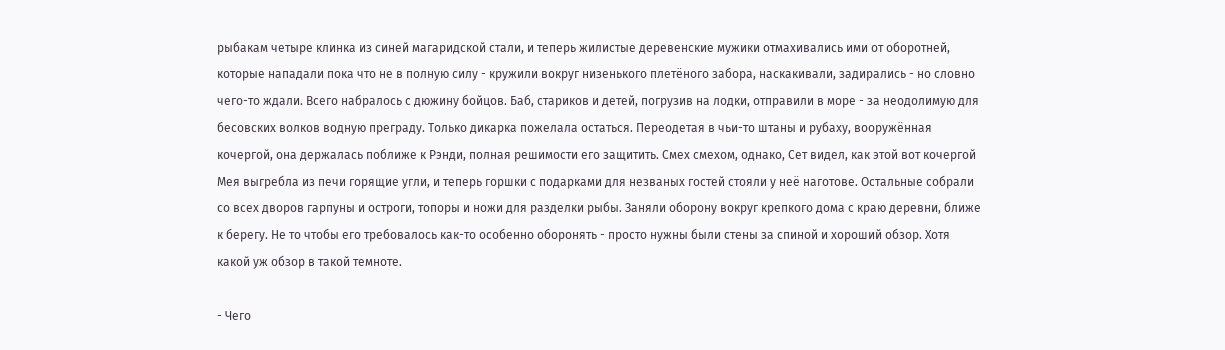рыбакам четыре клинка из синей магаридской стали, и теперь жилистые деревенские мужики отмахивались ими от оборотней, которые нападали пока что не в полную силу - кружили вокруг низенького плетёного забора, наскакивали, задирались - но словно чего-то ждали. Всего набралось с дюжину бойцов. Баб, стариков и детей, погрузив на лодки, отправили в море - за неодолимую для бесовских волков водную преграду. Только дикарка пожелала остаться. Переодетая в чьи-то штаны и рубаху, вооружённая кочергой, она держалась поближе к Рэнди, полная решимости его защитить. Смех смехом, однако, Сет видел, как этой вот кочергой Мея выгребла из печи горящие угли, и теперь горшки с подарками для незваных гостей стояли у неё наготове. Остальные собрали со всех дворов гарпуны и остроги, топоры и ножи для разделки рыбы. Заняли оборону вокруг крепкого дома с краю деревни, ближе к берегу. Не то чтобы его требовалось как-то особенно оборонять - просто нужны были стены за спиной и хороший обзор. Хотя какой уж обзор в такой темноте.

- Чего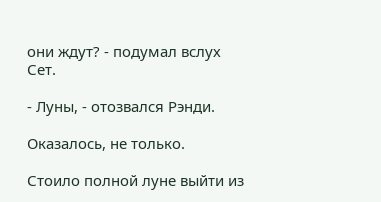они ждут? - подумал вслух Сет.

- Луны, - отозвался Рэнди.

Оказалось, не только.

Стоило полной луне выйти из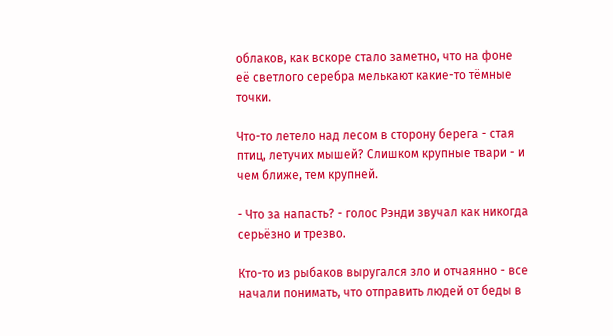облаков, как вскоре стало заметно, что на фоне её светлого серебра мелькают какие-то тёмные точки.

Что-то летело над лесом в сторону берега - стая птиц, летучих мышей? Слишком крупные твари - и чем ближе, тем крупней.

- Что за напасть? - голос Рэнди звучал как никогда серьёзно и трезво.

Кто-то из рыбаков выругался зло и отчаянно - все начали понимать, что отправить людей от беды в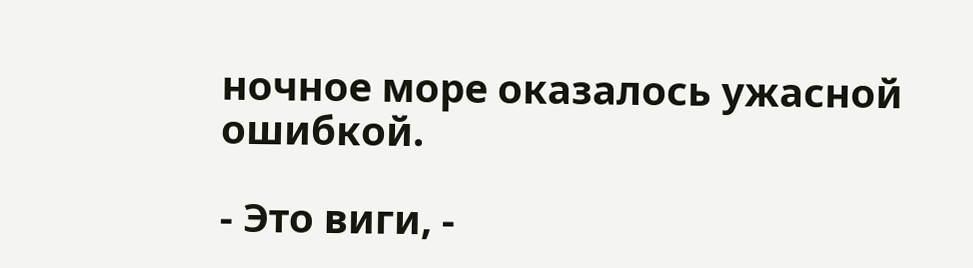ночное море оказалось ужасной ошибкой.

- Это виги, -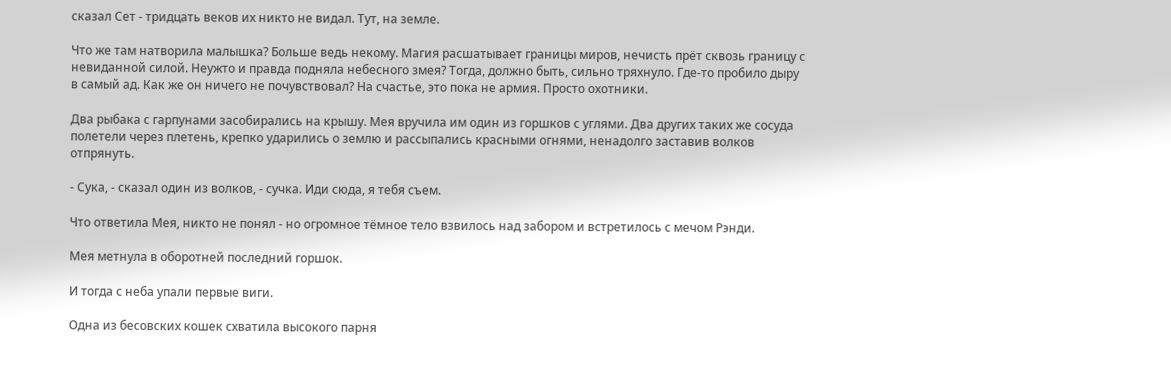сказал Сет - тридцать веков их никто не видал. Тут, на земле.

Что же там натворила малышка? Больше ведь некому. Магия расшатывает границы миров, нечисть прёт сквозь границу с невиданной силой. Неужто и правда подняла небесного змея? Тогда, должно быть, сильно тряхнуло. Где-то пробило дыру в самый ад. Как же он ничего не почувствовал? На счастье, это пока не армия. Просто охотники.

Два рыбака с гарпунами засобирались на крышу. Мея вручила им один из горшков с углями. Два других таких же сосуда полетели через плетень, крепко ударились о землю и рассыпались красными огнями, ненадолго заставив волков отпрянуть.

- Сука, - сказал один из волков, - сучка. Иди сюда, я тебя съем.

Что ответила Мея, никто не понял - но огромное тёмное тело взвилось над забором и встретилось с мечом Рэнди.

Мея метнула в оборотней последний горшок.

И тогда с неба упали первые виги.

Одна из бесовских кошек схватила высокого парня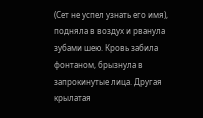(Сет не успел узнать его имя), подняла в воздух и рванула зубами шею. Кровь забила фонтаном, брызнула в запрокинутые лица. Другая крылатая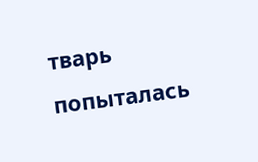тварь попыталась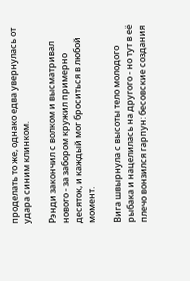проделать то же, однако едва увернулась от удара синим клинком.

Рэнди закончил с волком и высматривал нового - за забором кружил примерно десяток, и каждый мог броситься в любой момент.

Вига швырнула с высоты тело молодого рыбака и нацелилась на другого - но тут в её плечо вонзился гарпун: бесовские создания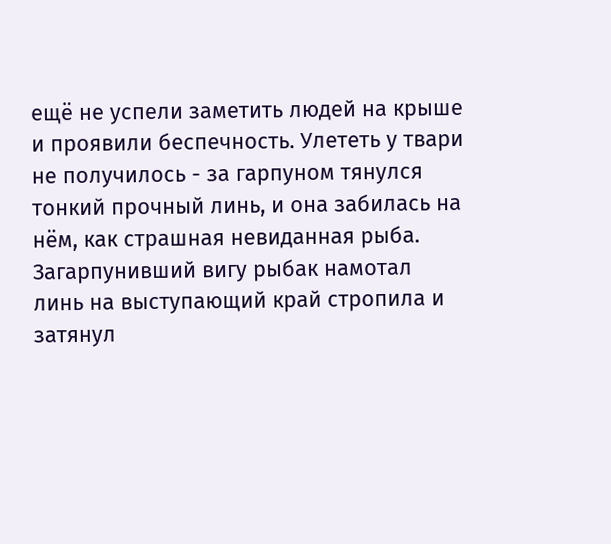ещё не успели заметить людей на крыше и проявили беспечность. Улететь у твари не получилось - за гарпуном тянулся тонкий прочный линь, и она забилась на нём, как страшная невиданная рыба. Загарпунивший вигу рыбак намотал линь на выступающий край стропила и затянул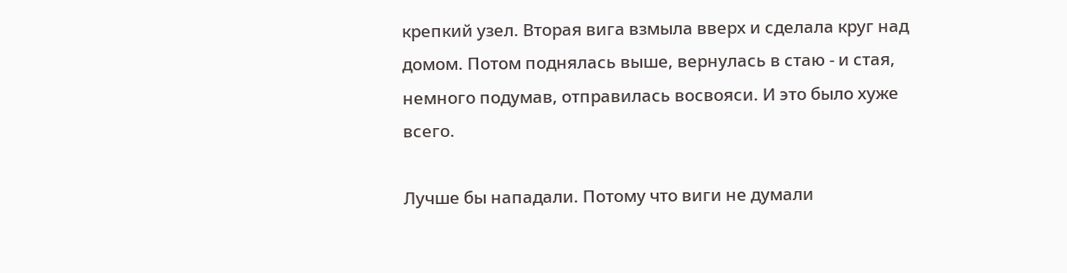крепкий узел. Вторая вига взмыла вверх и сделала круг над домом. Потом поднялась выше, вернулась в стаю - и стая, немного подумав, отправилась восвояси. И это было хуже всего.

Лучше бы нападали. Потому что виги не думали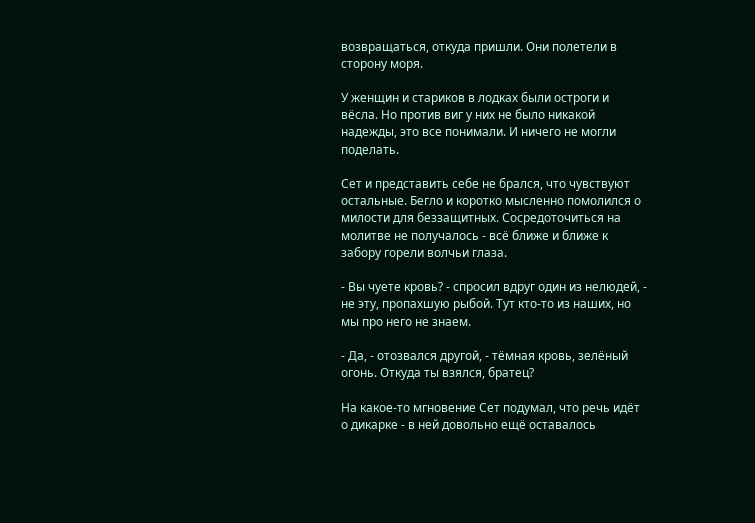возвращаться, откуда пришли. Они полетели в сторону моря.

У женщин и стариков в лодках были остроги и вёсла. Но против виг у них не было никакой надежды, это все понимали. И ничего не могли поделать.

Сет и представить себе не брался, что чувствуют остальные. Бегло и коротко мысленно помолился о милости для беззащитных. Сосредоточиться на молитве не получалось - всё ближе и ближе к забору горели волчьи глаза.

- Вы чуете кровь? - спросил вдруг один из нелюдей, - не эту, пропахшую рыбой. Тут кто-то из наших, но мы про него не знаем.

- Да, - отозвался другой, - тёмная кровь, зелёный огонь. Откуда ты взялся, братец?

На какое-то мгновение Сет подумал, что речь идёт о дикарке - в ней довольно ещё оставалось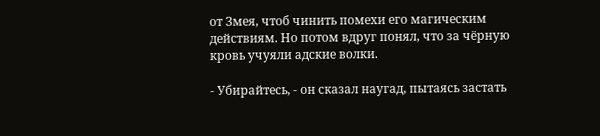от Змея, чтоб чинить помехи его магическим действиям. Но потом вдруг понял, что за чёрную кровь учуяли адские волки.

- Убирайтесь, - он сказал наугад, пытаясь застать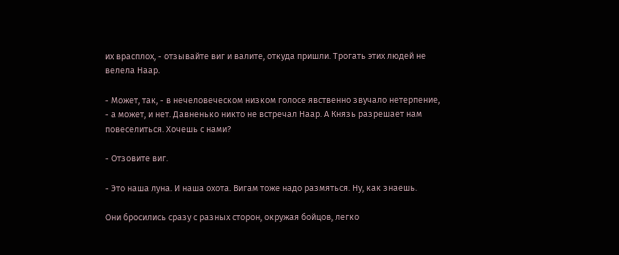их врасплох, - отзывайте виг и валите, откуда пришли. Трогать этих людей не велела Наар.

- Может, так, - в нечеловеческом низком голосе явственно звучало нетерпение, - а может, и нет. Давненько никто не встречал Наар. А Князь разрешает нам повеселиться. Хочешь с нами?

- Отзовите виг.

- Это наша луна. И наша охота. Вигам тоже надо размяться. Ну, как знаешь.

Они бросились сразу с разных сторон, окружая бойцов, легко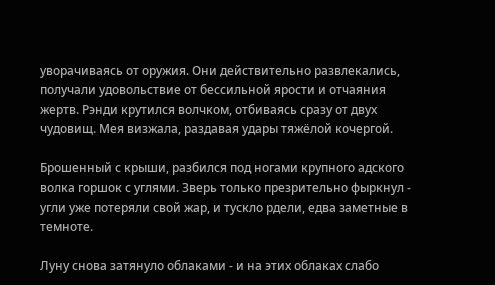уворачиваясь от оружия. Они действительно развлекались, получали удовольствие от бессильной ярости и отчаяния жертв. Рэнди крутился волчком, отбиваясь сразу от двух чудовищ. Мея визжала, раздавая удары тяжёлой кочергой.

Брошенный с крыши, разбился под ногами крупного адского волка горшок с углями. Зверь только презрительно фыркнул - угли уже потеряли свой жар, и тускло рдели, едва заметные в темноте.

Луну снова затянуло облаками - и на этих облаках слабо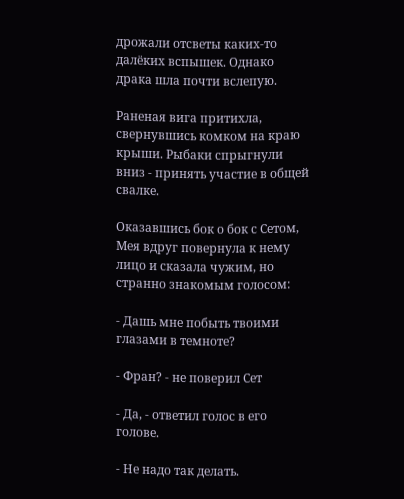дрожали отсветы каких-то далёких вспышек. Однако драка шла почти вслепую.

Раненая вига притихла, свернувшись комком на краю крыши. Рыбаки спрыгнули вниз - принять участие в общей свалке.

Оказавшись бок о бок с Сетом, Мея вдруг повернула к нему лицо и сказала чужим, но странно знакомым голосом:

- Дашь мне побыть твоими глазами в темноте?

- Фран? - не поверил Сет

- Да, - ответил голос в его голове.

- Не надо так делать.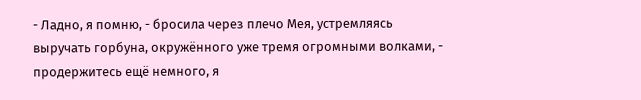- Ладно, я помню, - бросила через плечо Мея, устремляясь выручать горбуна, окружённого уже тремя огромными волками, - продержитесь ещё немного, я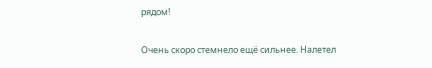рядом!

Очень скоро стемнело ещё сильнее. Налетел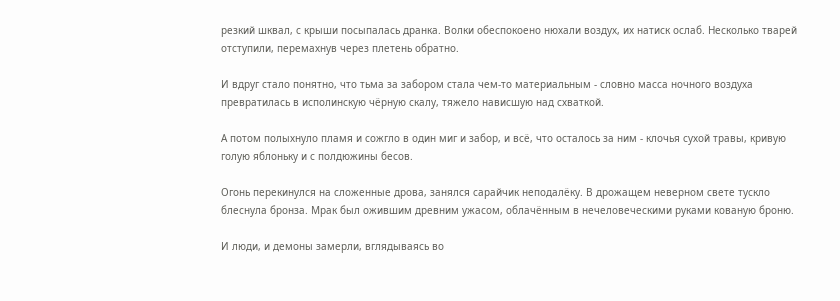резкий шквал, с крыши посыпалась дранка. Волки обеспокоено нюхали воздух, их натиск ослаб. Несколько тварей отступили, перемахнув через плетень обратно.

И вдруг стало понятно, что тьма за забором стала чем-то материальным - словно масса ночного воздуха превратилась в исполинскую чёрную скалу, тяжело нависшую над схваткой.

А потом полыхнуло пламя и сожгло в один миг и забор, и всё, что осталось за ним - клочья сухой травы, кривую голую яблоньку и с полдюжины бесов.

Огонь перекинулся на сложенные дрова, занялся сарайчик неподалёку. В дрожащем неверном свете тускло блеснула бронза. Мрак был ожившим древним ужасом, облачённым в нечеловеческими руками кованую броню.

И люди, и демоны замерли, вглядываясь во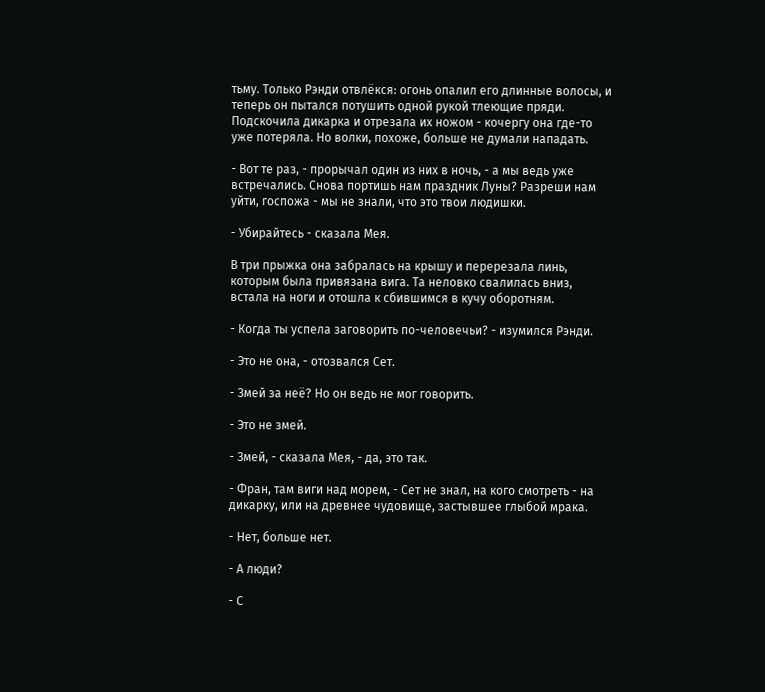тьму. Только Рэнди отвлёкся: огонь опалил его длинные волосы, и теперь он пытался потушить одной рукой тлеющие пряди. Подскочила дикарка и отрезала их ножом - кочергу она где-то уже потеряла. Но волки, похоже, больше не думали нападать.

- Вот те раз, - прорычал один из них в ночь, - а мы ведь уже встречались. Снова портишь нам праздник Луны? Разреши нам уйти, госпожа - мы не знали, что это твои людишки.

- Убирайтесь - сказала Мея.

В три прыжка она забралась на крышу и перерезала линь, которым была привязана вига. Та неловко свалилась вниз, встала на ноги и отошла к сбившимся в кучу оборотням.

- Когда ты успела заговорить по-человечьи? - изумился Рэнди.

- Это не она, - отозвался Сет.

- Змей за неё? Но он ведь не мог говорить.

- Это не змей.

- Змей, - сказала Мея, - да, это так.

- Фран, там виги над морем, - Сет не знал, на кого смотреть - на дикарку, или на древнее чудовище, застывшее глыбой мрака.

- Нет, больше нет.

- А люди?

- С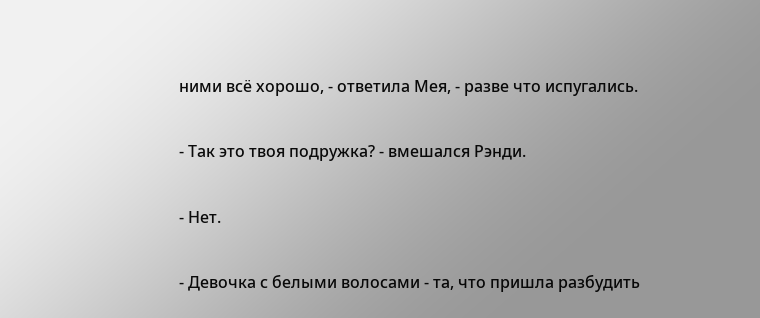ними всё хорошо, - ответила Мея, - разве что испугались.

- Так это твоя подружка? - вмешался Рэнди.

- Нет.

- Девочка с белыми волосами - та, что пришла разбудить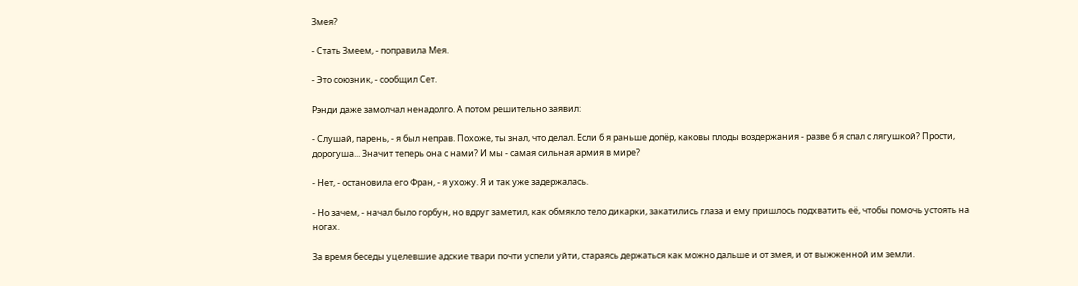Змея?

- Стать Змеем, - поправила Мея.

- Это союзник, - сообщил Сет.

Рэнди даже замолчал ненадолго. А потом решительно заявил:

- Слушай, парень, - я был неправ. Похоже, ты знал, что делал. Если б я раньше допёр, каковы плоды воздержания - разве б я спал с лягушкой? Прости, дорогуша... Значит теперь она с нами? И мы - самая сильная армия в мире?

- Нет, - остановила его Фран, - я ухожу. Я и так уже задержалась.

- Но зачем, - начал было горбун, но вдруг заметил, как обмякло тело дикарки, закатились глаза и ему пришлось подхватить её, чтобы помочь устоять на ногах.

За время беседы уцелевшие адские твари почти успели уйти, стараясь держаться как можно дальше и от змея, и от выжженной им земли.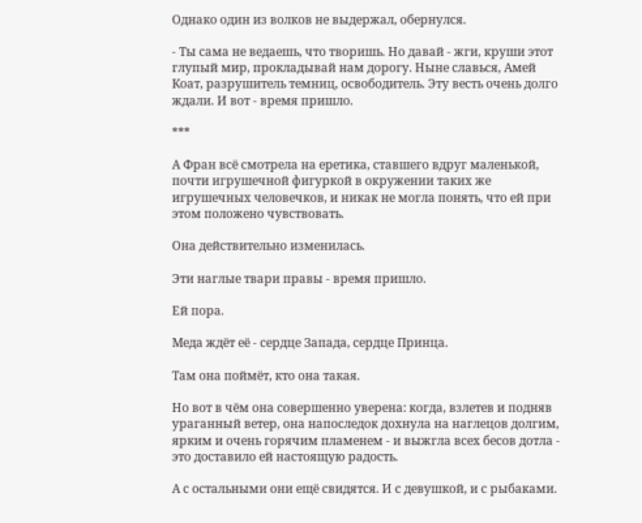Однако один из волков не выдержал, обернулся.

- Ты сама не ведаешь, что творишь. Но давай - жги, круши этот глупый мир, прокладывай нам дорогу. Ныне славься, Амей Коат, разрушитель темниц, освободитель. Эту весть очень долго ждали. И вот - время пришло.

***

А Фран всё смотрела на еретика, ставшего вдруг маленькой, почти игрушечной фигуркой в окружении таких же игрушечных человечков, и никак не могла понять, что ей при этом положено чувствовать.

Она действительно изменилась.

Эти наглые твари правы - время пришло.

Ей пора.

Меда ждёт её - сердце Запада, сердце Принца.

Там она поймёт, кто она такая.

Но вот в чём она совершенно уверена: когда, взлетев и подняв ураганный ветер, она напоследок дохнула на наглецов долгим, ярким и очень горячим пламенем - и выжгла всех бесов дотла - это доставило ей настоящую радость.

А с остальными они ещё свидятся. И с девушкой, и с рыбаками.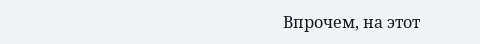Впрочем, на этот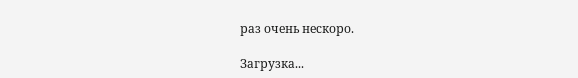раз очень нескоро.

Загрузка...